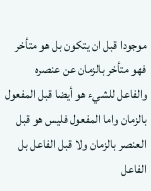موجودا قبل ان يتكون بل هو متأخر فهو متأخر بالزمان عن عنصره والفاعل للشيء هو أيضا قبل المفعول بالزمان واما المفعول فليس هو قبل العنصر بالزمان ولا قبل الفاعل بل الفاعل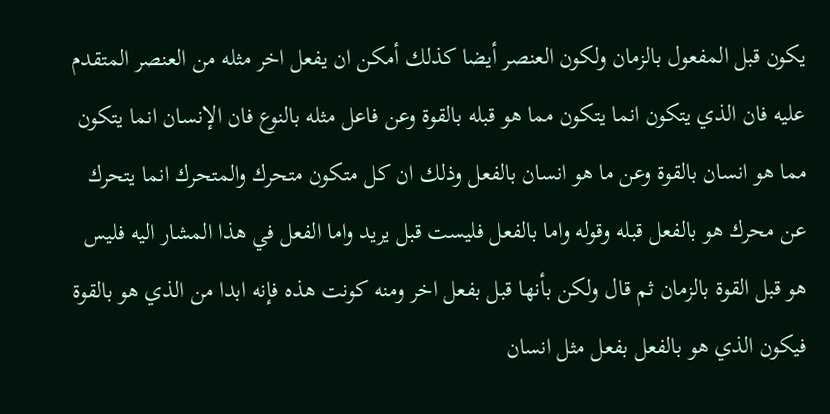يكون قبل المفعول بالزمان ولكون العنصر أيضا كذلك أمكن ان يفعل اخر مثله من العنصر المتقدم عليه فان الذي يتكون انما يتكون مما هو قبله بالقوة وعن فاعل مثله بالنوع فان الإنسان انما يتكون مما هو انسان بالقوة وعن ما هو انسان بالفعل وذلك ان كل متكون متحرك والمتحرك انما يتحرك عن محرك هو بالفعل قبله وقوله واما بالفعل فليست قبل يريد واما الفعل في هذا المشار اليه فليس هو قبل القوة بالزمان ثم قال ولكن بأنها قبل بفعل اخر ومنه كونت هذه فإنه ابدا من الذي هو بالقوة فيكون الذي هو بالفعل بفعل مثل انسان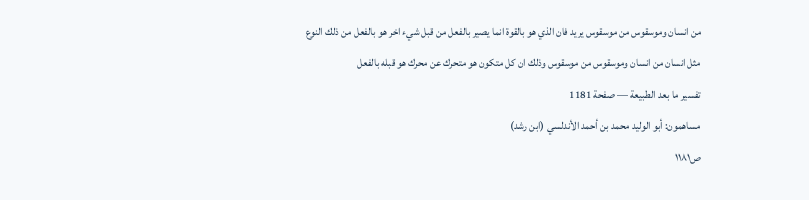من انسان وموسقوس من موسقوس يريد فان الذي هو بالقوة انما يصير بالفعل من قبل شيء اخر هو بالفعل من ذلك النوع مثل انسان من انسان وموسقوس من موسقوس وذلك ان كل متكون هو متحرك عن محرك هو قبله بالفعل
تفسير ما بعد الطبيعة — صفحة 1181
مساهمون: أبو الوليد محمد بن أحمد الأندلسي (ابن رشد)
ص١١٨١